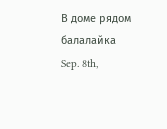В доме рядом балалайка
Sep. 8th,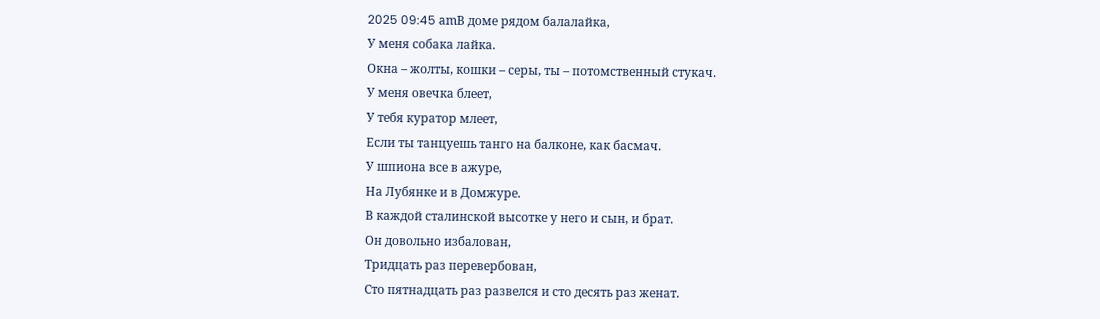2025 09:45 amВ доме рядом балалайка,
У меня собака лайка.
Окна – жолты, кошки – серы, ты – потомственный стукач.
У меня овечка блеет,
У тебя куратор млеет,
Если ты танцуешь танго на балконе, как басмач.
У шпиона все в ажуре,
На Лубянке и в Домжуре.
В каждой сталинской высотке у него и сын, и брат.
Он довольно избалован,
Тридцать раз перевербован,
Сто пятнадцать раз развелся и сто десять раз женат.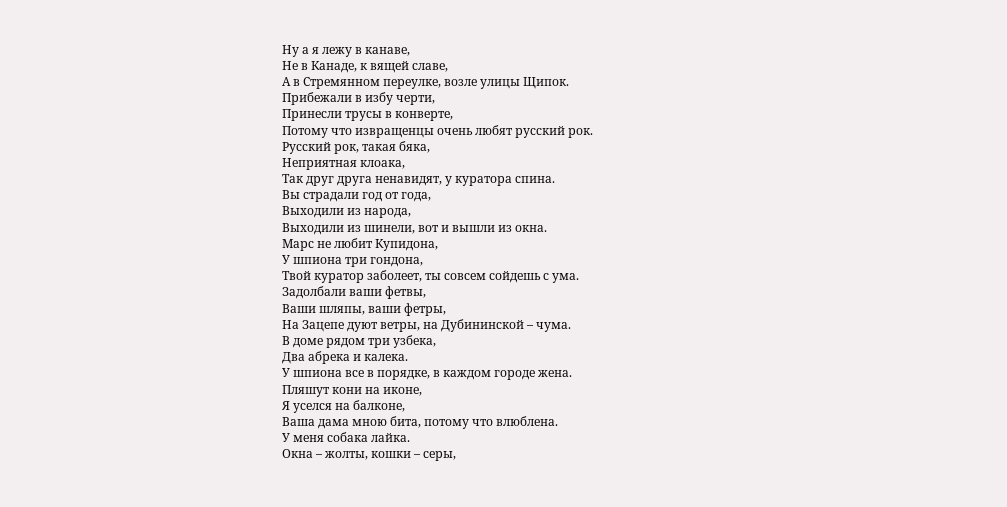Ну а я лежу в канаве,
Не в Канаде, к вящей славе,
А в Стремянном переулке, возле улицы Щипок.
Прибежали в избу черти,
Принесли трусы в конверте,
Потому что извращенцы очень любят русский рок.
Русский рок, такая бяка,
Неприятная клоака,
Так друг друга ненавидят, у куратора спина.
Вы страдали год от года,
Выходили из народа,
Выходили из шинели, вот и вышли из окна.
Марс не любит Купидона,
У шпиона три гондона,
Твой куратор заболеет, ты совсем сойдешь с ума.
Задолбали ваши фетвы,
Ваши шляпы, ваши фетры,
На Зацепе дуют ветры, на Дубининской – чума.
В доме рядом три узбека,
Два абрека и калека.
У шпиона все в порядке, в каждом городе жена.
Пляшут кони на иконе,
Я уселся на балконе,
Ваша дама мною бита, потому что влюблена.
У меня собака лайка.
Окна – жолты, кошки – серы,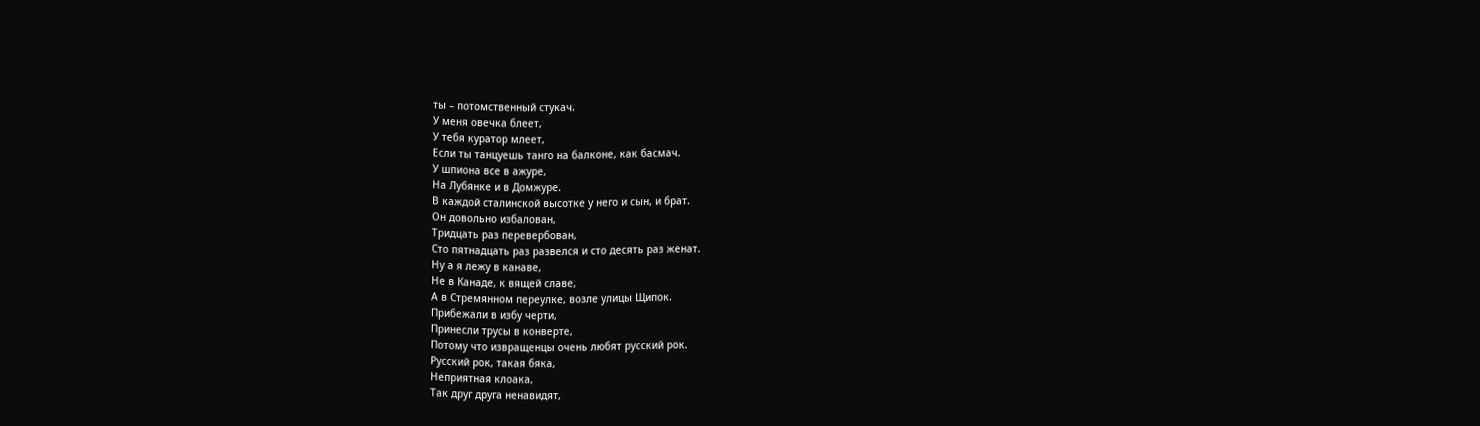ты – потомственный стукач.
У меня овечка блеет,
У тебя куратор млеет,
Если ты танцуешь танго на балконе, как басмач.
У шпиона все в ажуре,
На Лубянке и в Домжуре.
В каждой сталинской высотке у него и сын, и брат.
Он довольно избалован,
Тридцать раз перевербован,
Сто пятнадцать раз развелся и сто десять раз женат.
Ну а я лежу в канаве,
Не в Канаде, к вящей славе,
А в Стремянном переулке, возле улицы Щипок.
Прибежали в избу черти,
Принесли трусы в конверте,
Потому что извращенцы очень любят русский рок.
Русский рок, такая бяка,
Неприятная клоака,
Так друг друга ненавидят,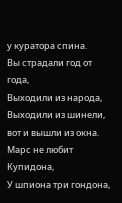у куратора спина.
Вы страдали год от года,
Выходили из народа,
Выходили из шинели, вот и вышли из окна.
Марс не любит Купидона,
У шпиона три гондона,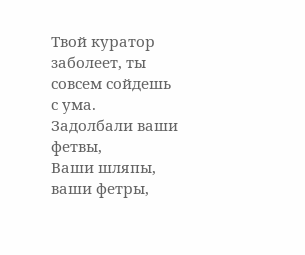Твой куратор заболеет, ты совсем сойдешь с ума.
Задолбали ваши фетвы,
Ваши шляпы, ваши фетры,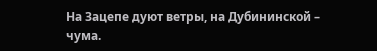На Зацепе дуют ветры, на Дубининской – чума.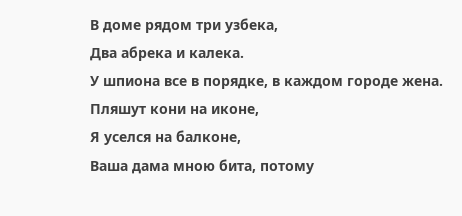В доме рядом три узбека,
Два абрека и калека.
У шпиона все в порядке, в каждом городе жена.
Пляшут кони на иконе,
Я уселся на балконе,
Ваша дама мною бита, потому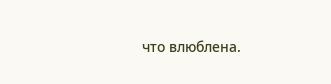что влюблена.